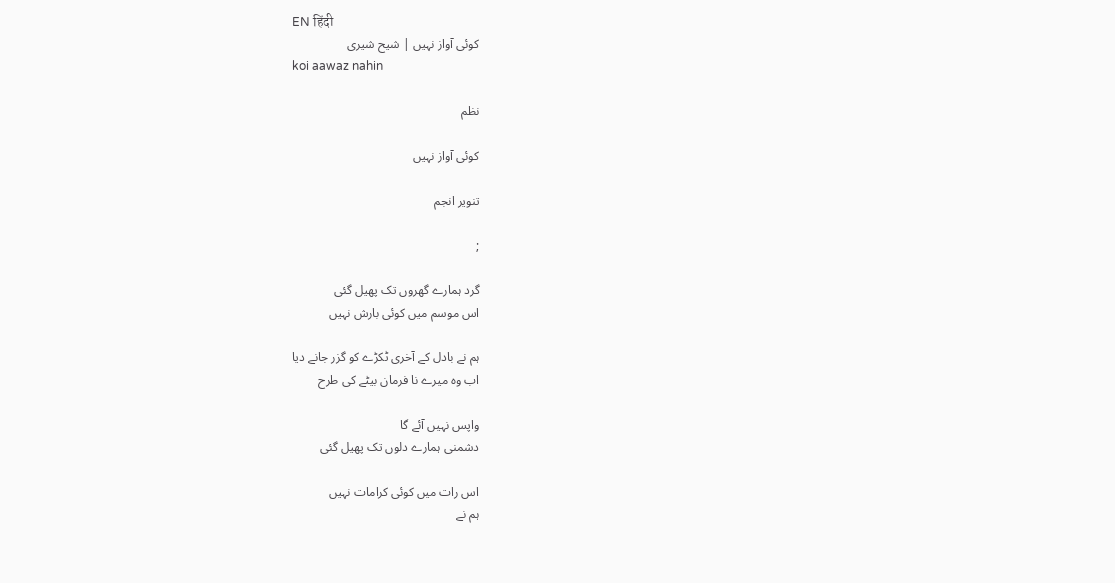EN हिंदी
کوئی آواز نہیں | شیح شیری
koi aawaz nahin

نظم

کوئی آواز نہیں

تنویر انجم

;

گرد ہمارے گھروں تک پھیل گئی
اس موسم میں کوئی بارش نہیں

ہم نے بادل کے آخری ٹکڑے کو گزر جانے دیا
اب وہ میرے نا فرمان بیٹے کی طرح

واپس نہیں آئے گا
دشمنی ہمارے دلوں تک پھیل گئی

اس رات میں کوئی کرامات نہیں
ہم نے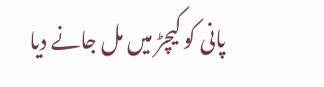پانی کو کیچڑ میں مل جانے دیا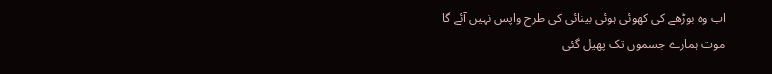اب وہ بوڑھے کی کھوئی ہوئی بینائی کی طرح واپس نہیں آئے گا
موت ہمارے جسموں تک پھیل گئی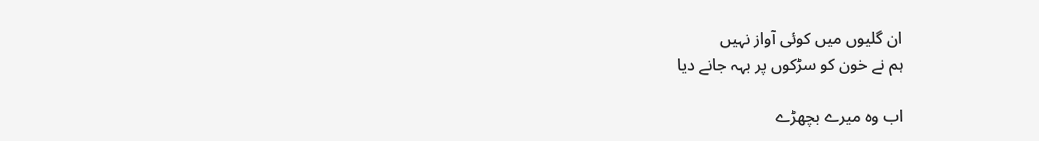ان گلیوں میں کوئی آواز نہیں
ہم نے خون کو سڑکوں پر بہہ جانے دیا

اب وہ میرے بچھڑے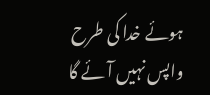ہوئے خدا کی طرح
واپس نہیں آئے گا